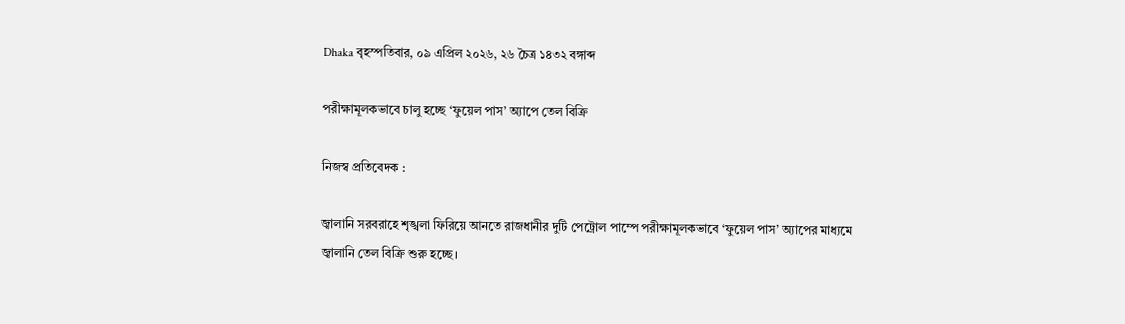Dhaka বৃহস্পতিবার, ০৯ এপ্রিল ২০২৬, ২৬ চৈত্র ১৪৩২ বঙ্গাব্দ

পরীক্ষামূলকভাবে চালু হচ্ছে ‘ফুয়েল পাস’ অ্যাপে তেল বিক্রি

নিজস্ব প্রতিবেদক :

জ্বালানি সরবরাহে শৃঙ্খলা ফিরিয়ে আনতে রাজধানীর দুটি পেট্রোল পাম্পে পরীক্ষামূলকভাবে ‘ফুয়েল পাস’ অ্যাপের মাধ্যমে জ্বালানি তেল বিক্রি শুরু হচ্ছে।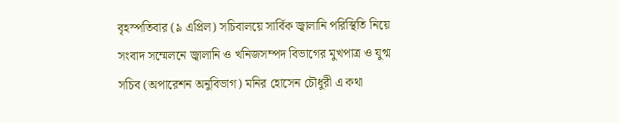বৃহস্পতিবার (৯ এপ্রিল) সচিবালয়ে সার্বিক জ্বালানি পরিস্থিতি নিয়ে সংবাদ সম্মেলনে জ্বালানি ও খনিজসম্পদ বিভাগের মুখপাত্র ও যুগ্ম সচিব (অপারেশন অনুবিভাগ) মনির হোসেন চৌধুরী এ কথা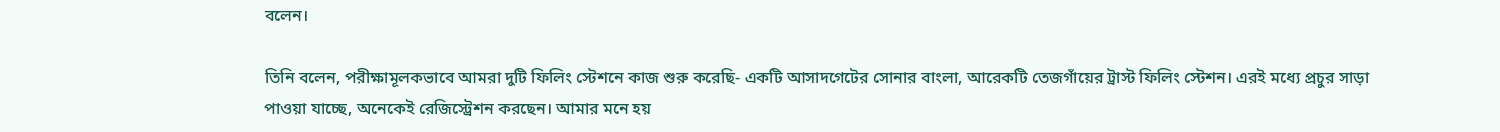বলেন।

তিনি বলেন, পরীক্ষামূলকভাবে আমরা দুটি ফিলিং স্টেশনে কাজ শুরু করেছি- একটি আসাদগেটের সোনার বাংলা, আরেকটি তেজগাঁয়ের ট্রাস্ট ফিলিং স্টেশন। এরই মধ্যে প্রচুর সাড়া পাওয়া যাচ্ছে, অনেকেই রেজিস্ট্রেশন করছেন। আমার মনে হয়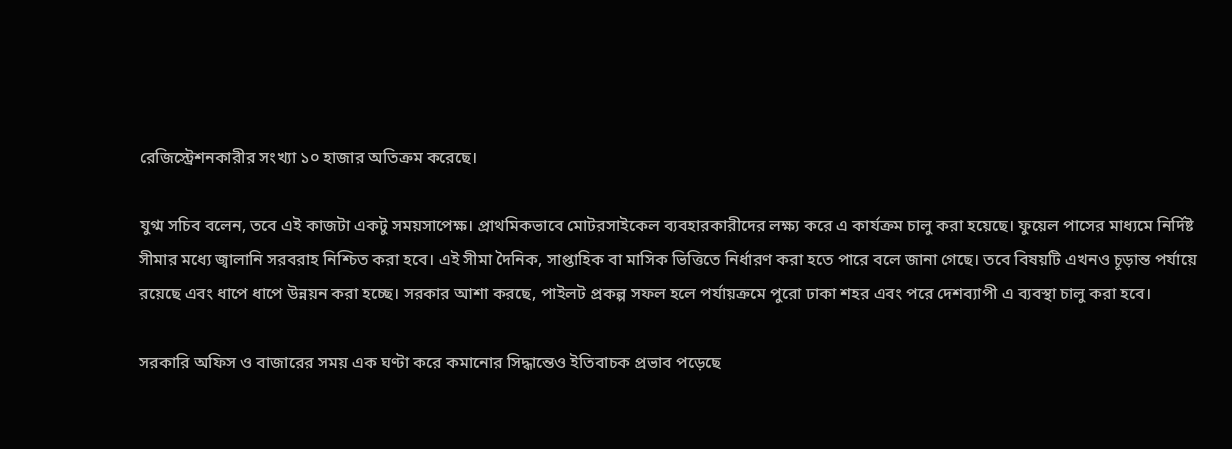রেজিস্ট্রেশনকারীর সংখ্যা ১০ হাজার অতিক্রম করেছে।

যুগ্ম সচিব বলেন, তবে এই কাজটা একটু সময়সাপেক্ষ। প্রাথমিকভাবে মোটরসাইকেল ব্যবহারকারীদের লক্ষ্য করে এ কার্যক্রম চালু করা হয়েছে। ফুয়েল পাসের মাধ্যমে নির্দিষ্ট সীমার মধ্যে জ্বালানি সরবরাহ নিশ্চিত করা হবে। এই সীমা দৈনিক, সাপ্তাহিক বা মাসিক ভিত্তিতে নির্ধারণ করা হতে পারে বলে জানা গেছে। তবে বিষয়টি এখনও চূড়ান্ত পর্যায়ে রয়েছে এবং ধাপে ধাপে উন্নয়ন করা হচ্ছে। সরকার আশা করছে, পাইলট প্রকল্প সফল হলে পর্যায়ক্রমে পুরো ঢাকা শহর এবং পরে দেশব্যাপী এ ব্যবস্থা চালু করা হবে।

সরকারি অফিস ও বাজারের সময় এক ঘণ্টা করে কমানোর সিদ্ধান্তেও ইতিবাচক প্রভাব পড়েছে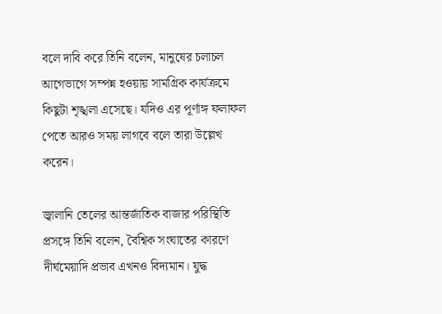বলে দাবি করে তিনি বলেন, মানুষের চলাচল আগেভাগে সম্পন্ন হওয়ায় সামগ্রিক কার্যক্রমে কিছুটা শৃঙ্খলা এসেছে। যদিও এর পূর্ণাঙ্গ ফলাফল পেতে আরও সময় লাগবে বলে তারা উল্লেখ করেন।

জ্বালানি তেলের আন্তর্জাতিক বাজার পরিস্থিতি প্রসঙ্গে তিনি বলেন, বৈশ্বিক সংঘাতের কারণে দীর্ঘমেয়াদি প্রভাব এখনও বিদ্যমান। যুদ্ধ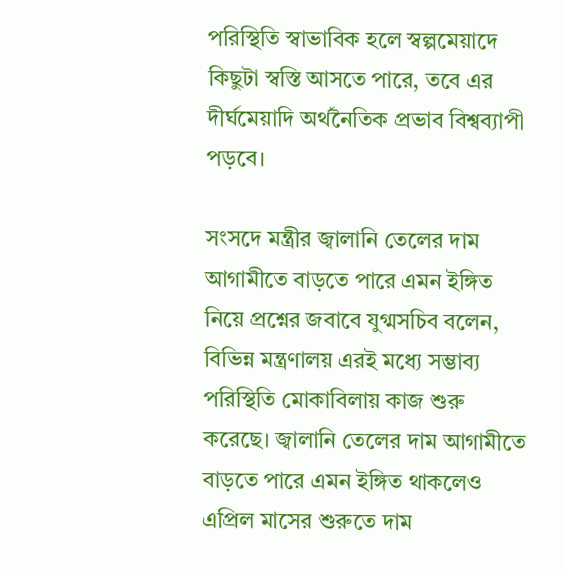পরিস্থিতি স্বাভাবিক হলে স্বল্পমেয়াদে কিছুটা স্বস্তি আসতে পারে, তবে এর দীর্ঘমেয়াদি অর্থনৈতিক প্রভাব বিশ্বব্যাপী পড়বে।

সংসদে মন্ত্রীর জ্বালানি তেলের দাম আগামীতে বাড়তে পারে এমন ইঙ্গিত নিয়ে প্রশ্নের জবাবে যুগ্মসচিব বলেন, বিভিন্ন মন্ত্রণালয় এরই মধ্যে সম্ভাব্য পরিস্থিতি মোকাবিলায় কাজ শুরু করেছে। জ্বালানি তেলের দাম আগামীতে বাড়তে পারে এমন ইঙ্গিত থাকলেও এপ্রিল মাসের শুরুতে দাম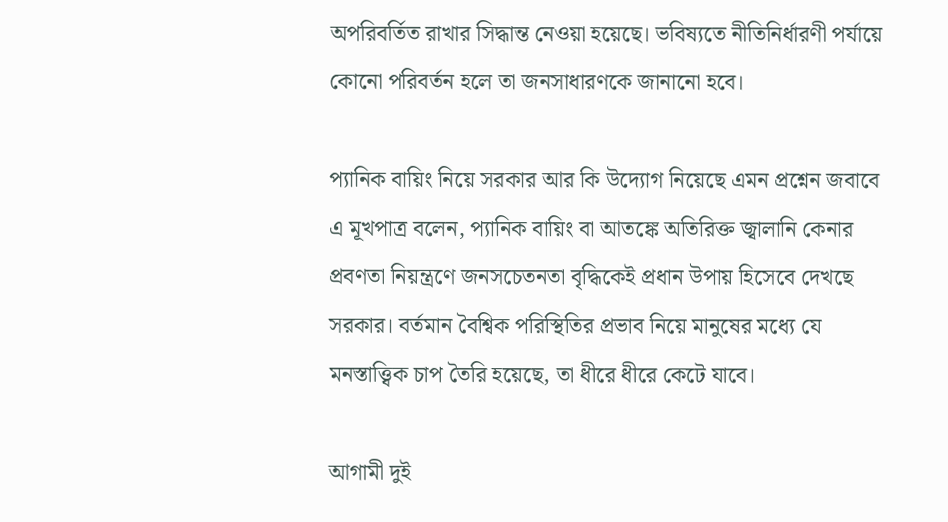অপরিবর্তিত রাখার সিদ্ধান্ত নেওয়া হয়েছে। ভবিষ্যতে নীতিনির্ধারণী পর্যায়ে কোনো পরিবর্তন হলে তা জনসাধারণকে জানানো হবে।

প্যানিক বায়িং নিয়ে সরকার আর কি উদ্যোগ নিয়েছে এমন প্রশ্নেন জবাবে এ মূখপাত্র বলেন, প্যানিক বায়িং বা আতঙ্কে অতিরিক্ত জ্বালানি কেনার প্রবণতা নিয়ন্ত্রণে জনসচেতনতা বৃদ্ধিকেই প্রধান উপায় হিসেবে দেখছে সরকার। বর্তমান বৈশ্বিক পরিস্থিতির প্রভাব নিয়ে মানুষের মধ্যে যে মনস্তাত্ত্বিক চাপ তৈরি হয়েছে, তা ধীরে ধীরে কেটে যাবে।

আগামী দুই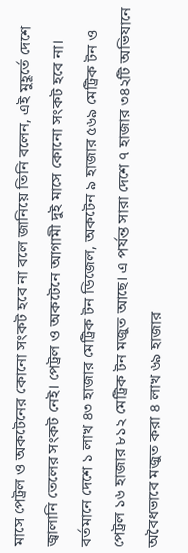মাসে পেট্রল ও অকটেনের কোনো সংকট হবে না বলে জানিয়ে তিনি বলেন, এই মুহূর্তে দেশে জ্বালানি তেলের সংকট নেই। পেট্রল ও অকটেনে আগামী দুই মাসে কোনো সংকট হবে না। বর্তমানে দেশে ১ লাখ ৪৩ হাজার মেট্রিক টন ডিজেল, অকটেন ৯ হাজার ৫৬৯ মেট্রিক টন ও পেট্রল ১৬ হাজার ৮১২ মেট্রিক টন মজুত আছে। এ পর্যন্ত সারা দেশে ৭ হাজার ৩৪২টি অভিযানে অবৈধভাবে মজুত করা ৪ লাখ ৬৯ হাজার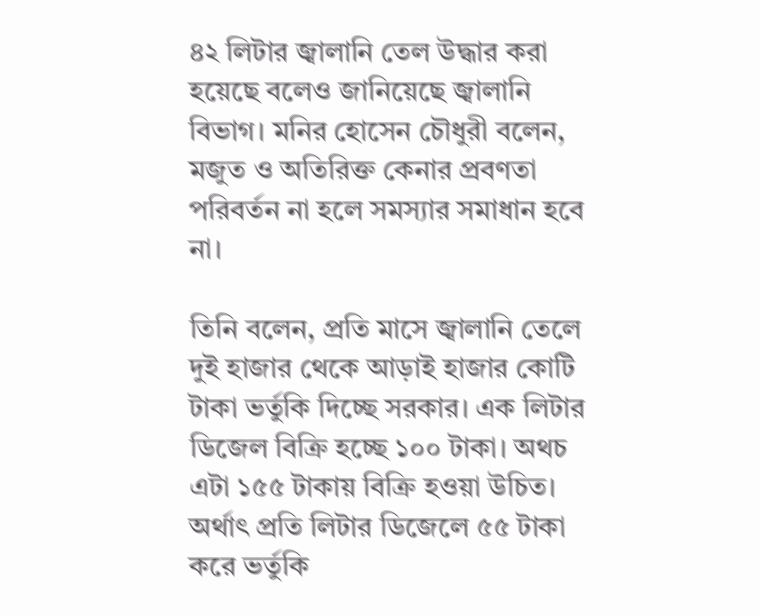৪২ লিটার জ্বালানি তেল উদ্ধার করা হয়েছে বলেও জানিয়েছে জ্বালানি বিভাগ। মনির হোসেন চৌধুরী বলেন, মজুত ও অতিরিক্ত কেনার প্রবণতা পরিবর্তন না হলে সমস্যার সমাধান হবে না।

তিনি বলেন, প্রতি মাসে জ্বালানি তেলে দুই হাজার থেকে আড়াই হাজার কোটি টাকা ভর্তুকি দিচ্ছে সরকার। এক লিটার ডিজেল বিক্রি হচ্ছে ১০০ টাকা। অথচ এটা ১৫৫ টাকায় বিক্রি হওয়া উচিত। অর্থাৎ প্রতি লিটার ডিজেলে ৫৫ টাকা করে ভর্তুকি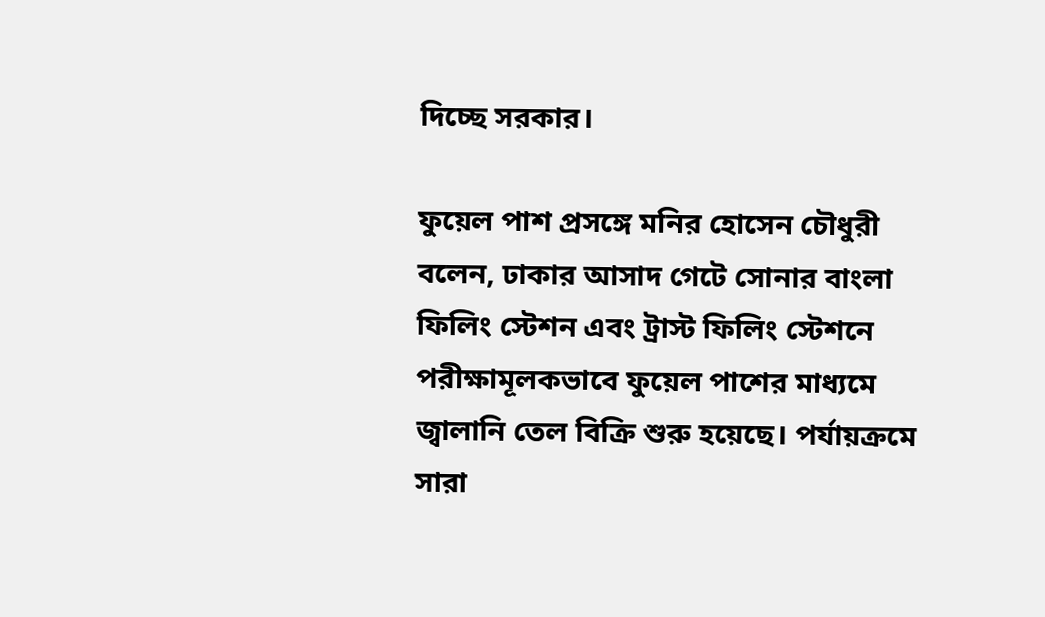দিচ্ছে সরকার।

ফুয়েল পাশ প্রসঙ্গে মনির হোসেন চৌধুরী বলেন, ঢাকার আসাদ গেটে সোনার বাংলা ফিলিং স্টেশন এবং ট্রাস্ট ফিলিং স্টেশনে পরীক্ষামূলকভাবে ফুয়েল পাশের মাধ্যমে জ্বালানি তেল বিক্রি শুরু হয়েছে। পর্যায়ক্রমে সারা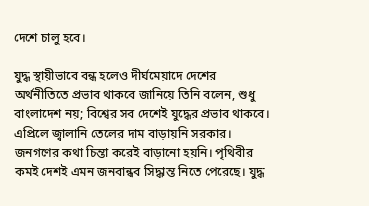দেশে চালু হবে।

যুদ্ধ স্থায়ীভাবে বন্ধ হলেও দীর্ঘমেয়াদে দেশের অর্থনীতিতে প্রভাব থাকবে জানিয়ে তিনি বলেন, শুধু বাংলাদেশ নয়; বিশ্বের সব দেশেই যুদ্ধের প্রভাব থাকবে। এপ্রিলে জ্বালানি তেলের দাম বাড়ায়নি সরকার। জনগণের কথা চিন্তা করেই বাড়ানো হয়নি। পৃথিবীর কমই দেশই এমন জনবান্ধব সিদ্ধান্ত নিতে পেরেছে। যুদ্ধ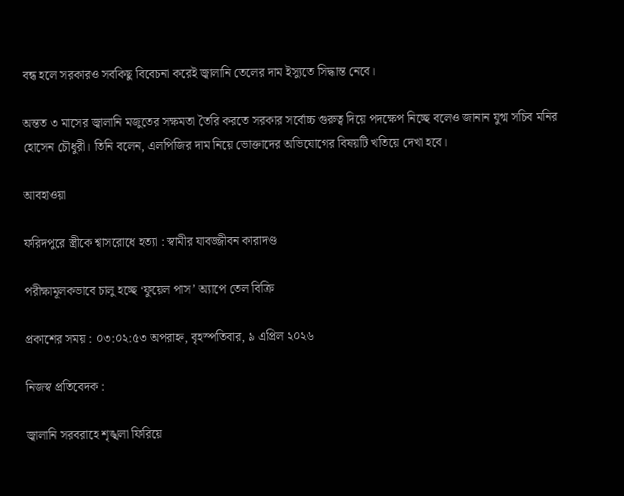বন্ধ হলে সরকারও সবকিছু বিবেচনা করেই জ্বালানি তেলের দাম ইস্যুতে সিদ্ধান্ত নেবে।

অন্তত ৩ মাসের জ্বালানি মজুতের সক্ষমতা তৈরি করতে সরকার সর্বোচ্চ গুরুত্ব দিয়ে পদক্ষেপ নিচ্ছে বলেও জানান যুগ্ম সচিব মনির হোসেন চৌধুরী। তিনি বলেন, এলপিজির দাম নিয়ে ভোক্তাদের অভিযোগের বিষয়টি খতিয়ে দেখা হবে।

আবহাওয়া

ফরিদপুরে স্ত্রীকে শ্বাসরোধে হত্যা : স্বামীর যাবজ্জীবন কারাদণ্ড

পরীক্ষামূলকভাবে চালু হচ্ছে ‘ফুয়েল পাস’ অ্যাপে তেল বিক্রি

প্রকাশের সময় : ০৩:০২:৫৩ অপরাহ্ন, বৃহস্পতিবার, ৯ এপ্রিল ২০২৬

নিজস্ব প্রতিবেদক :

জ্বালানি সরবরাহে শৃঙ্খলা ফিরিয়ে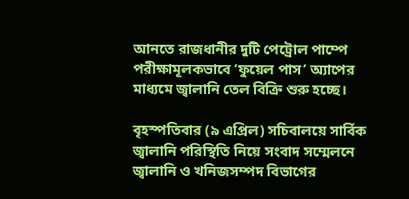আনতে রাজধানীর দুটি পেট্রোল পাম্পে পরীক্ষামূলকভাবে ‘ফুয়েল পাস’ অ্যাপের মাধ্যমে জ্বালানি তেল বিক্রি শুরু হচ্ছে।

বৃহস্পতিবার (৯ এপ্রিল) সচিবালয়ে সার্বিক জ্বালানি পরিস্থিতি নিয়ে সংবাদ সম্মেলনে জ্বালানি ও খনিজসম্পদ বিভাগের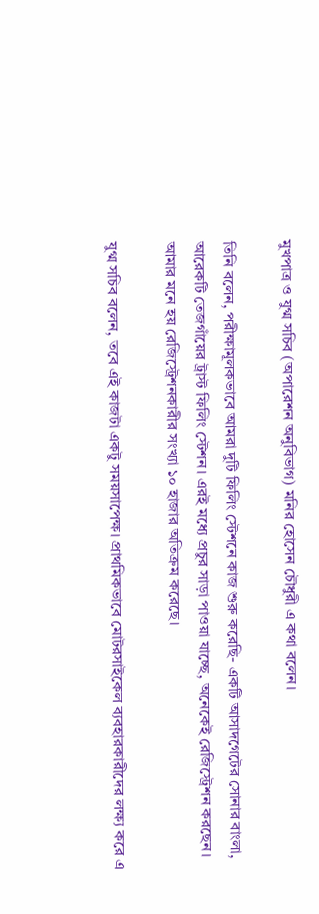মুখপাত্র ও যুগ্ম সচিব (অপারেশন অনুবিভাগ) মনির হোসেন চৌধুরী এ কথা বলেন।

তিনি বলেন, পরীক্ষামূলকভাবে আমরা দুটি ফিলিং স্টেশনে কাজ শুরু করেছি- একটি আসাদগেটের সোনার বাংলা, আরেকটি তেজগাঁয়ের ট্রাস্ট ফিলিং স্টেশন। এরই মধ্যে প্রচুর সাড়া পাওয়া যাচ্ছে, অনেকেই রেজিস্ট্রেশন করছেন। আমার মনে হয় রেজিস্ট্রেশনকারীর সংখ্যা ১০ হাজার অতিক্রম করেছে।

যুগ্ম সচিব বলেন, তবে এই কাজটা একটু সময়সাপেক্ষ। প্রাথমিকভাবে মোটরসাইকেল ব্যবহারকারীদের লক্ষ্য করে এ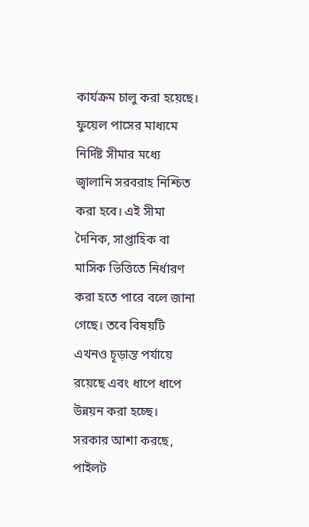কার্যক্রম চালু করা হয়েছে। ফুয়েল পাসের মাধ্যমে নির্দিষ্ট সীমার মধ্যে জ্বালানি সরবরাহ নিশ্চিত করা হবে। এই সীমা দৈনিক, সাপ্তাহিক বা মাসিক ভিত্তিতে নির্ধারণ করা হতে পারে বলে জানা গেছে। তবে বিষয়টি এখনও চূড়ান্ত পর্যায়ে রয়েছে এবং ধাপে ধাপে উন্নয়ন করা হচ্ছে। সরকার আশা করছে, পাইলট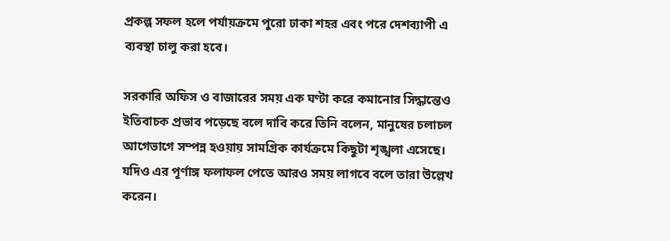প্রকল্প সফল হলে পর্যায়ক্রমে পুরো ঢাকা শহর এবং পরে দেশব্যাপী এ ব্যবস্থা চালু করা হবে।

সরকারি অফিস ও বাজারের সময় এক ঘণ্টা করে কমানোর সিদ্ধান্তেও ইতিবাচক প্রভাব পড়েছে বলে দাবি করে তিনি বলেন, মানুষের চলাচল আগেভাগে সম্পন্ন হওয়ায় সামগ্রিক কার্যক্রমে কিছুটা শৃঙ্খলা এসেছে। যদিও এর পূর্ণাঙ্গ ফলাফল পেতে আরও সময় লাগবে বলে তারা উল্লেখ করেন।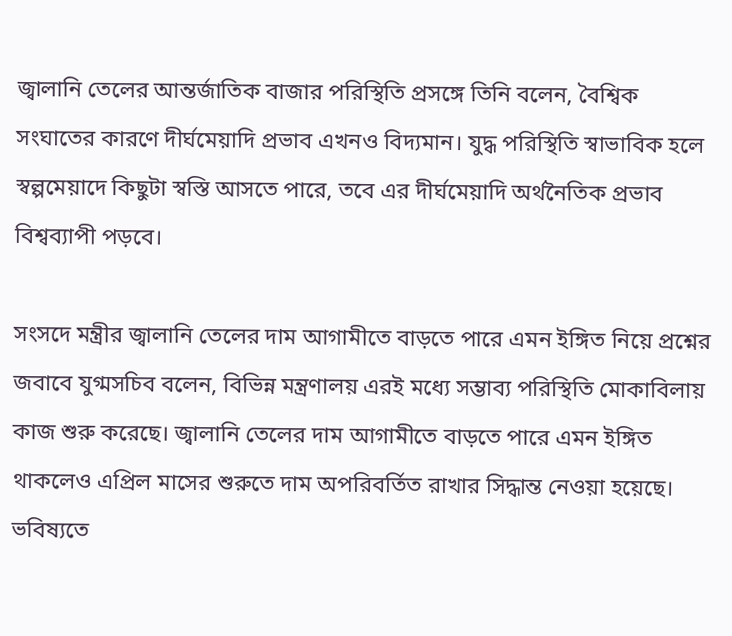জ্বালানি তেলের আন্তর্জাতিক বাজার পরিস্থিতি প্রসঙ্গে তিনি বলেন, বৈশ্বিক সংঘাতের কারণে দীর্ঘমেয়াদি প্রভাব এখনও বিদ্যমান। যুদ্ধ পরিস্থিতি স্বাভাবিক হলে স্বল্পমেয়াদে কিছুটা স্বস্তি আসতে পারে, তবে এর দীর্ঘমেয়াদি অর্থনৈতিক প্রভাব বিশ্বব্যাপী পড়বে।

সংসদে মন্ত্রীর জ্বালানি তেলের দাম আগামীতে বাড়তে পারে এমন ইঙ্গিত নিয়ে প্রশ্নের জবাবে যুগ্মসচিব বলেন, বিভিন্ন মন্ত্রণালয় এরই মধ্যে সম্ভাব্য পরিস্থিতি মোকাবিলায় কাজ শুরু করেছে। জ্বালানি তেলের দাম আগামীতে বাড়তে পারে এমন ইঙ্গিত থাকলেও এপ্রিল মাসের শুরুতে দাম অপরিবর্তিত রাখার সিদ্ধান্ত নেওয়া হয়েছে। ভবিষ্যতে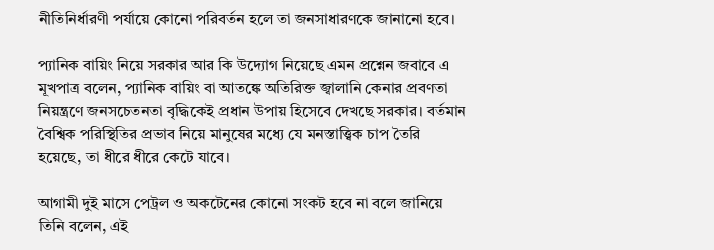নীতিনির্ধারণী পর্যায়ে কোনো পরিবর্তন হলে তা জনসাধারণকে জানানো হবে।

প্যানিক বায়িং নিয়ে সরকার আর কি উদ্যোগ নিয়েছে এমন প্রশ্নেন জবাবে এ মূখপাত্র বলেন, প্যানিক বায়িং বা আতঙ্কে অতিরিক্ত জ্বালানি কেনার প্রবণতা নিয়ন্ত্রণে জনসচেতনতা বৃদ্ধিকেই প্রধান উপায় হিসেবে দেখছে সরকার। বর্তমান বৈশ্বিক পরিস্থিতির প্রভাব নিয়ে মানুষের মধ্যে যে মনস্তাত্ত্বিক চাপ তৈরি হয়েছে, তা ধীরে ধীরে কেটে যাবে।

আগামী দুই মাসে পেট্রল ও অকটেনের কোনো সংকট হবে না বলে জানিয়ে তিনি বলেন, এই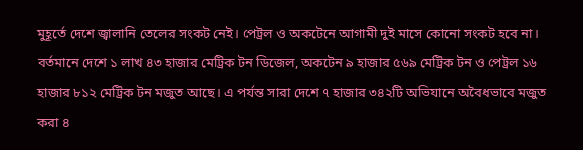মুহূর্তে দেশে জ্বালানি তেলের সংকট নেই। পেট্রল ও অকটেনে আগামী দুই মাসে কোনো সংকট হবে না। বর্তমানে দেশে ১ লাখ ৪৩ হাজার মেট্রিক টন ডিজেল, অকটেন ৯ হাজার ৫৬৯ মেট্রিক টন ও পেট্রল ১৬ হাজার ৮১২ মেট্রিক টন মজুত আছে। এ পর্যন্ত সারা দেশে ৭ হাজার ৩৪২টি অভিযানে অবৈধভাবে মজুত করা ৪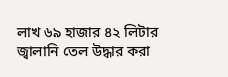লাখ ৬৯ হাজার ৪২ লিটার জ্বালানি তেল উদ্ধার করা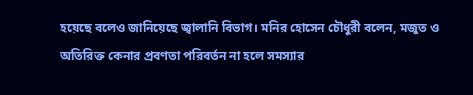হয়েছে বলেও জানিয়েছে জ্বালানি বিভাগ। মনির হোসেন চৌধুরী বলেন, মজুত ও অতিরিক্ত কেনার প্রবণতা পরিবর্তন না হলে সমস্যার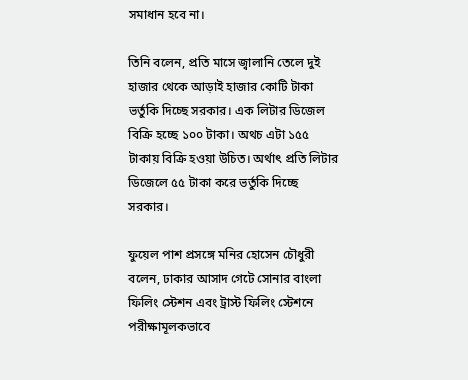সমাধান হবে না।

তিনি বলেন, প্রতি মাসে জ্বালানি তেলে দুই হাজার থেকে আড়াই হাজার কোটি টাকা ভর্তুকি দিচ্ছে সরকার। এক লিটার ডিজেল বিক্রি হচ্ছে ১০০ টাকা। অথচ এটা ১৫৫ টাকায় বিক্রি হওয়া উচিত। অর্থাৎ প্রতি লিটার ডিজেলে ৫৫ টাকা করে ভর্তুকি দিচ্ছে সরকার।

ফুয়েল পাশ প্রসঙ্গে মনির হোসেন চৌধুরী বলেন, ঢাকার আসাদ গেটে সোনার বাংলা ফিলিং স্টেশন এবং ট্রাস্ট ফিলিং স্টেশনে পরীক্ষামূলকভাবে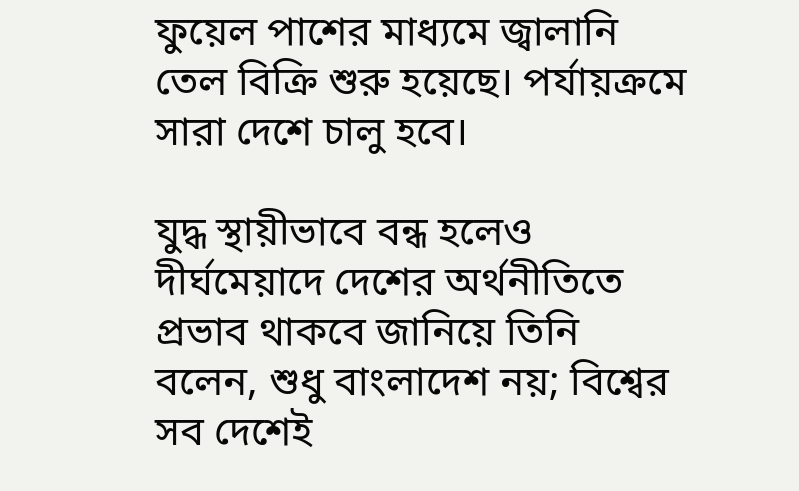ফুয়েল পাশের মাধ্যমে জ্বালানি তেল বিক্রি শুরু হয়েছে। পর্যায়ক্রমে সারা দেশে চালু হবে।

যুদ্ধ স্থায়ীভাবে বন্ধ হলেও দীর্ঘমেয়াদে দেশের অর্থনীতিতে প্রভাব থাকবে জানিয়ে তিনি বলেন, শুধু বাংলাদেশ নয়; বিশ্বের সব দেশেই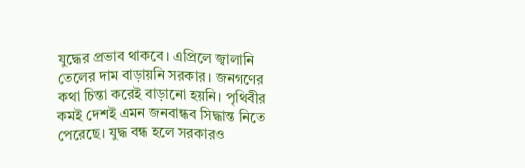যুদ্ধের প্রভাব থাকবে। এপ্রিলে জ্বালানি তেলের দাম বাড়ায়নি সরকার। জনগণের কথা চিন্তা করেই বাড়ানো হয়নি। পৃথিবীর কমই দেশই এমন জনবান্ধব সিদ্ধান্ত নিতে পেরেছে। যুদ্ধ বন্ধ হলে সরকারও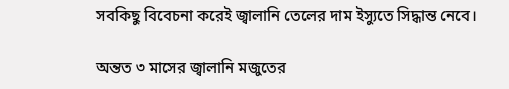সবকিছু বিবেচনা করেই জ্বালানি তেলের দাম ইস্যুতে সিদ্ধান্ত নেবে।

অন্তত ৩ মাসের জ্বালানি মজুতের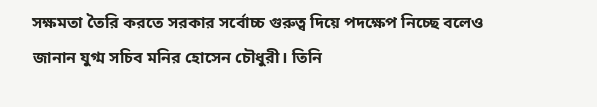সক্ষমতা তৈরি করতে সরকার সর্বোচ্চ গুরুত্ব দিয়ে পদক্ষেপ নিচ্ছে বলেও জানান যুগ্ম সচিব মনির হোসেন চৌধুরী। তিনি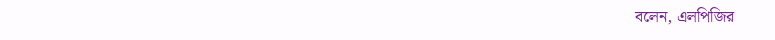বলেন, এলপিজির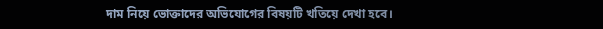দাম নিয়ে ভোক্তাদের অভিযোগের বিষয়টি খতিয়ে দেখা হবে।